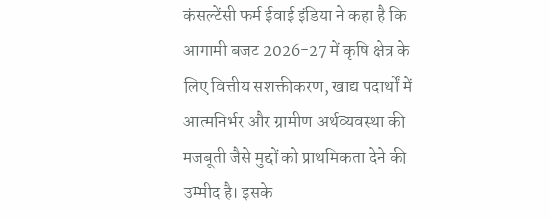कंसल्टेंसी फर्म ईवाई इंडिया ने कहा है कि आगामी बजट 2026-27 में कृषि क्षेत्र के लिए वित्तीय सशक्तीकरण, खाद्य पदार्थों में आत्मनिर्भर और ग्रामीण अर्थव्यवस्था की मजबूती जैसे मुद्दों को प्राथमिकता देने की उम्मीद है। इसके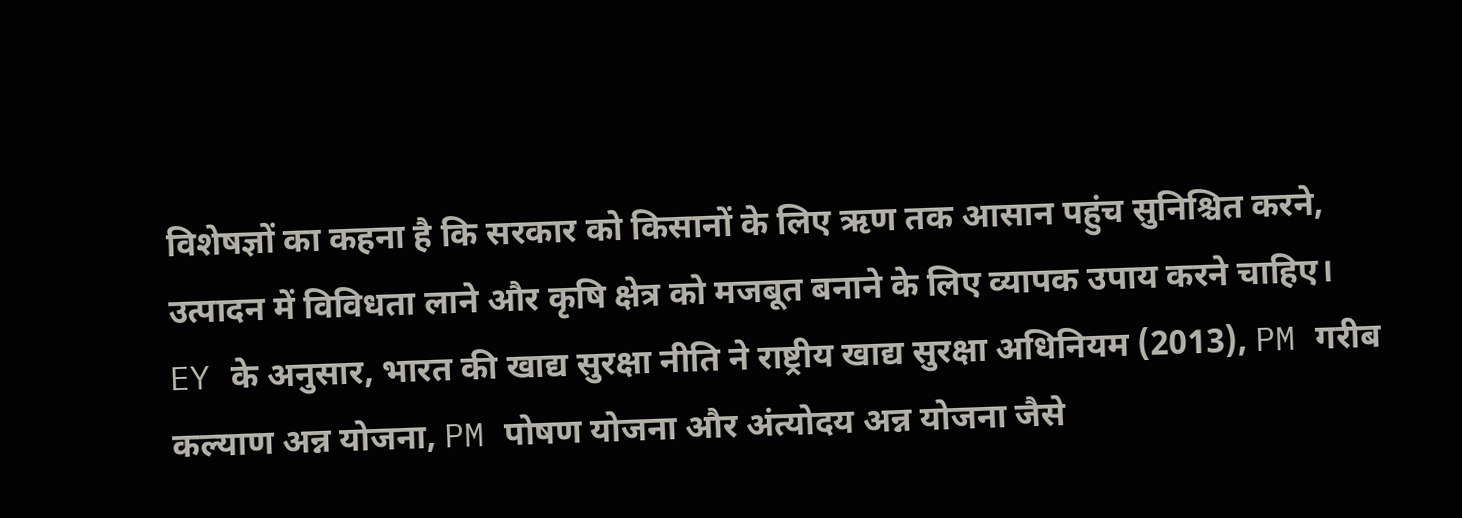विशेषज्ञों का कहना है कि सरकार को किसानों के लिए ऋण तक आसान पहुंच सुनिश्चित करने, उत्पादन में विविधता लाने और कृषि क्षेत्र को मजबूत बनाने के लिए व्यापक उपाय करने चाहिए।
EY के अनुसार, भारत की खाद्य सुरक्षा नीति ने राष्ट्रीय खाद्य सुरक्षा अधिनियम (2013), PM गरीब कल्याण अन्न योजना, PM पोषण योजना और अंत्योदय अन्न योजना जैसे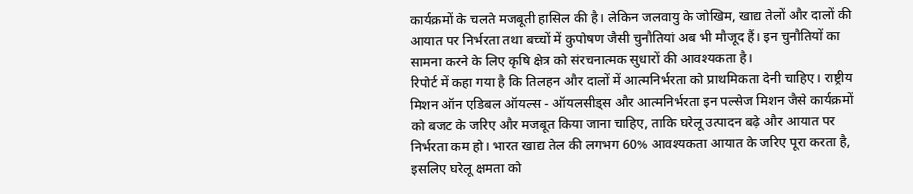कार्यक्रमों के चलते मजबूती हासिल की है। लेकिन जलवायु के जोखिम, खाद्य तेलों और दालों की आयात पर निर्भरता तथा बच्चों में कुपोषण जैसी चुनौतियां अब भी मौजूद हैं। इन चुनौतियों का सामना करने के लिए कृषि क्षेत्र को संरचनात्मक सुधारों की आवश्यकता है।
रिपोर्ट में कहा गया है कि तिलहन और दालों में आत्मनिर्भरता को प्राथमिकता देनी चाहिए। राष्ट्रीय मिशन ऑन एडिबल ऑयल्स - ऑयलसीड्स और आत्मनिर्भरता इन पल्सेज मिशन जैसे कार्यक्रमों को बजट के जरिए और मजबूत किया जाना चाहिए, ताकि घरेलू उत्पादन बढ़े और आयात पर निर्भरता कम हो। भारत खाद्य तेल की लगभग 60% आवश्यकता आयात के जरिए पूरा करता है, इसलिए घरेलू क्षमता को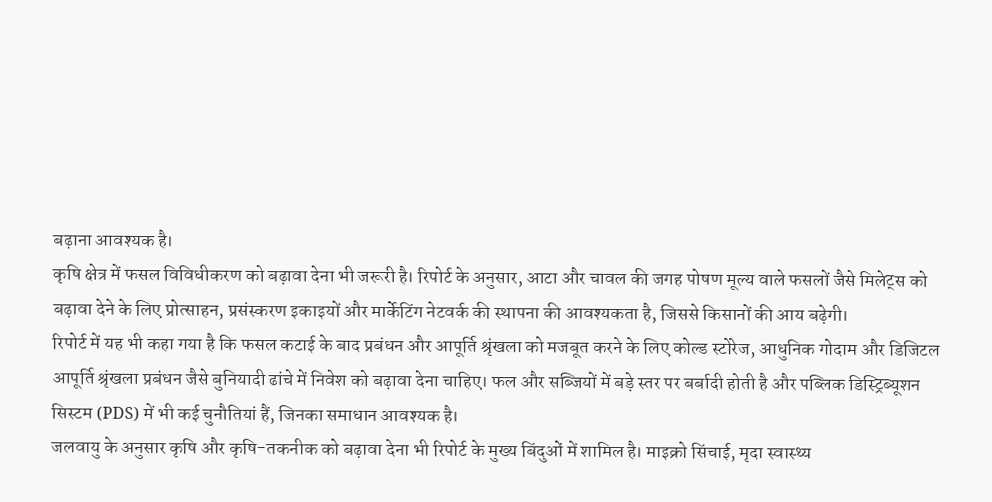बढ़ाना आवश्यक है।
कृषि क्षेत्र में फसल विविधीकरण को बढ़ावा देना भी जरूरी है। रिपोर्ट के अनुसार, आटा और चावल की जगह पोषण मूल्य वाले फसलों जैसे मिलेट्स को बढ़ावा देने के लिए प्रोत्साहन, प्रसंस्करण इकाइयों और मार्केटिंग नेटवर्क की स्थापना की आवश्यकता है, जिससे किसानों की आय बढ़ेगी।
रिपोर्ट में यह भी कहा गया है कि फसल कटाई के बाद प्रबंधन और आपूर्ति श्रृंखला को मजबूत करने के लिए कोल्ड स्टोरेज, आधुनिक गोदाम और डिजिटल आपूर्ति श्रृंखला प्रबंधन जैसे बुनियादी ढांचे में निवेश को बढ़ावा देना चाहिए। फल और सब्जियों में बड़े स्तर पर बर्बादी होती है और पब्लिक डिस्ट्रिब्यूशन सिस्टम (PDS) में भी कई चुनौतियां हैं, जिनका समाधान आवश्यक है।
जलवायु के अनुसार कृषि और कृषि-तकनीक को बढ़ावा देना भी रिपोर्ट के मुख्य बिंदुओं में शामिल है। माइक्रो सिंचाई, मृदा स्वास्थ्य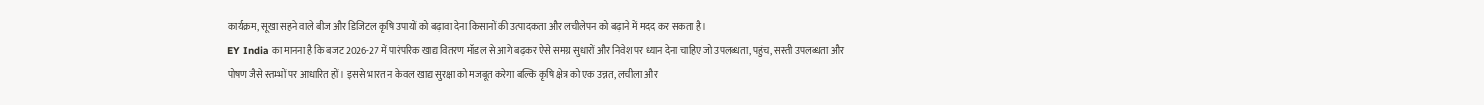कार्यक्रम, सूखा सहने वाले बीज और डिजिटल कृषि उपायों को बढ़ावा देना किसानों की उत्पादकता और लचीलेपन को बढ़ाने में मदद कर सकता है।
EY India का मानना है कि बजट 2026-27 में पारंपरिक खाद्य वितरण मॉडल से आगे बढ़कर ऐसे समग्र सुधारों और निवेश पर ध्यान देना चाहिए जो उपलब्धता, पहुंच, सस्ती उपलब्धता और पोषण जैसे स्तम्भों पर आधारित हों। इससे भारत न केवल खाद्य सुरक्षा को मजबूत करेगा बल्कि कृषि क्षेत्र को एक उन्नत, लचीला और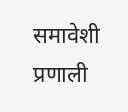समावेशी प्रणाली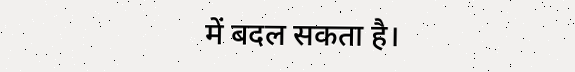में बदल सकता है।